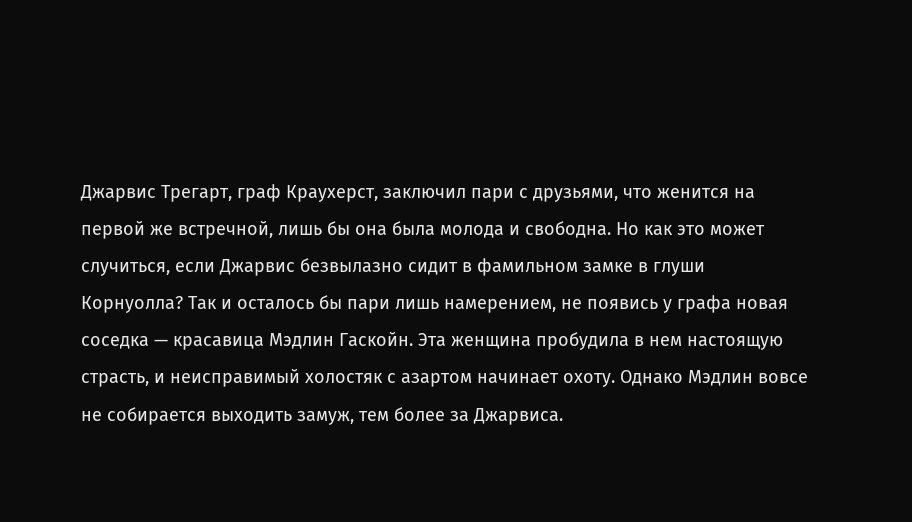Джарвис Трегарт, граф Краухерст, заключил пари с друзьями, что женится на первой же встречной, лишь бы она была молода и свободна. Но как это может случиться, если Джарвис безвылазно сидит в фамильном замке в глуши Корнуолла? Так и осталось бы пари лишь намерением, не появись у графа новая соседка — красавица Мэдлин Гаскойн. Эта женщина пробудила в нем настоящую страсть, и неисправимый холостяк с азартом начинает охоту. Однако Мэдлин вовсе не собирается выходить замуж, тем более за Джарвиса.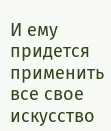И ему придется применить все свое искусство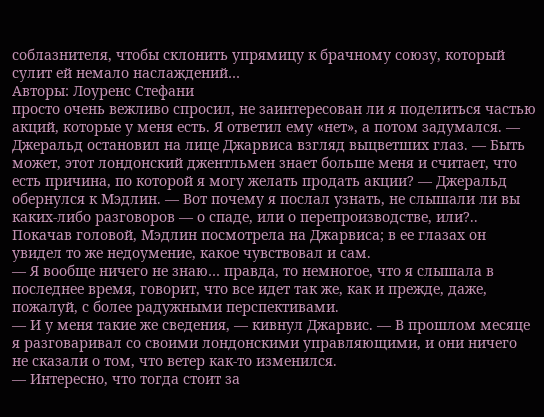соблазнителя, чтобы склонить упрямицу к брачному союзу, который сулит ей немало наслаждений…
Авторы: Лоуренс Стефани
просто очень вежливо спросил, не заинтересован ли я поделиться частью акций, которые у меня есть. Я ответил ему «нет», а потом задумался. — Джеральд остановил на лице Джарвиса взгляд выцветших глаз. — Быть может, этот лондонский джентльмен знает больше меня и считает, что есть причина, по которой я могу желать продать акции? — Джеральд обернулся к Мэдлин. — Вот почему я послал узнать, не слышали ли вы каких-либо разговоров — о спаде, или о перепроизводстве, или?..
Покачав головой, Мэдлин посмотрела на Джарвиса; в ее глазах он увидел то же недоумение, какое чувствовал и сам.
— Я вообще ничего не знаю… правда, то немногое, что я слышала в последнее время, говорит, что все идет так же, как и прежде, даже, пожалуй, с более радужными перспективами.
— И у меня такие же сведения, — кивнул Джарвис. — В прошлом месяце я разговаривал со своими лондонскими управляющими, и они ничего не сказали о том, что ветер как-то изменился.
— Интересно, что тогда стоит за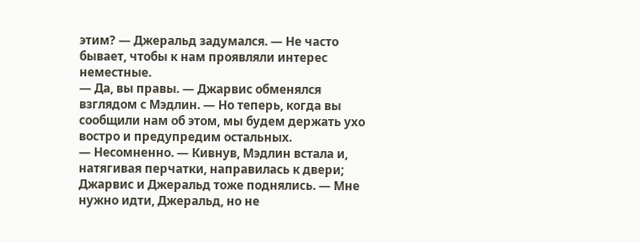этим? — Джеральд задумался. — Не часто бывает, чтобы к нам проявляли интерес неместные.
— Да, вы правы. — Джарвис обменялся взглядом с Мэдлин. — Но теперь, когда вы сообщили нам об этом, мы будем держать ухо востро и предупредим остальных.
— Несомненно. — Кивнув, Мэдлин встала и, натягивая перчатки, направилась к двери; Джарвис и Джеральд тоже поднялись. — Мне нужно идти, Джеральд, но не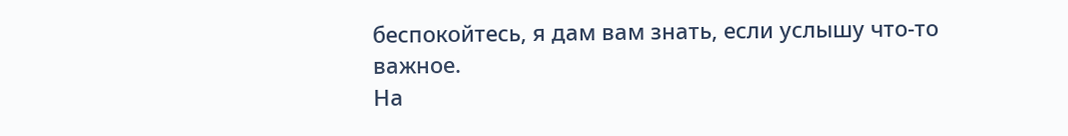беспокойтесь, я дам вам знать, если услышу что-то важное.
На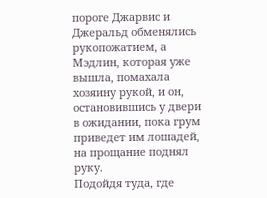пороге Джарвис и Джеральд обменялись рукопожатием, а Мэдлин, которая уже вышла, помахала хозяину рукой, и он, остановившись у двери в ожидании, пока грум приведет им лошадей, на прощание поднял руку.
Подойдя туда, где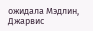ожидала Мэдлин, Джарвис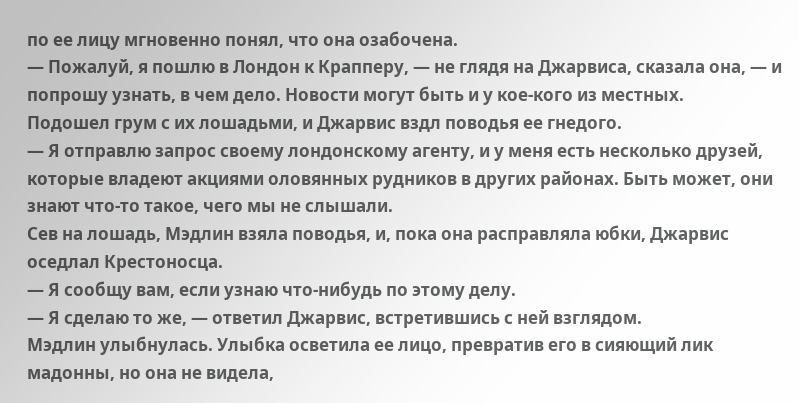по ее лицу мгновенно понял, что она озабочена.
— Пожалуй, я пошлю в Лондон к Крапперу, — не глядя на Джарвиса, сказала она, — и попрошу узнать, в чем дело. Новости могут быть и у кое-кого из местных.
Подошел грум с их лошадьми, и Джарвис вздл поводья ее гнедого.
— Я отправлю запрос своему лондонскому агенту, и у меня есть несколько друзей, которые владеют акциями оловянных рудников в других районах. Быть может, они знают что-то такое, чего мы не слышали.
Сев на лошадь, Мэдлин взяла поводья, и, пока она расправляла юбки, Джарвис оседлал Крестоносца.
— Я сообщу вам, если узнаю что-нибудь по этому делу.
— Я сделаю то же, — ответил Джарвис, встретившись с ней взглядом.
Мэдлин улыбнулась. Улыбка осветила ее лицо, превратив его в сияющий лик мадонны, но она не видела,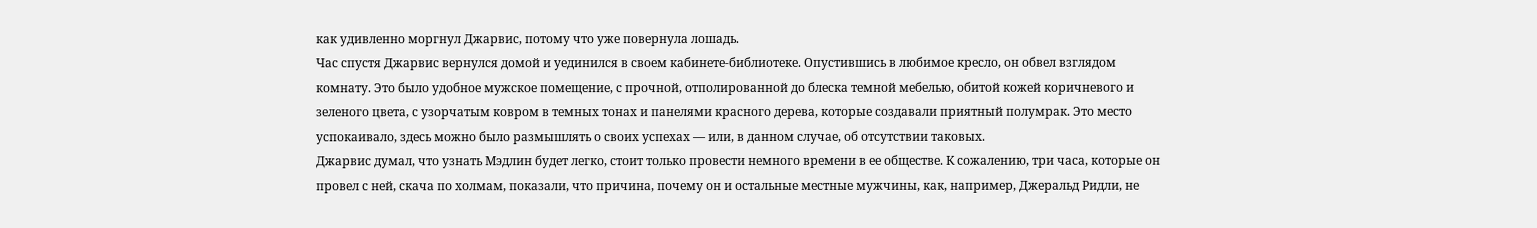как удивленно моргнул Джарвис, потому что уже повернула лошадь.
Час спустя Джарвис вернулся домой и уединился в своем кабинете-библиотеке. Опустившись в любимое кресло, он обвел взглядом комнату. Это было удобное мужское помещение, с прочной, отполированной до блеска темной мебелью, обитой кожей коричневого и зеленого цвета, с узорчатым ковром в темных тонах и панелями красного дерева, которые создавали приятный полумрак. Это место успокаивало, здесь можно было размышлять о своих успехах — или, в данном случае, об отсутствии таковых.
Джарвис думал, что узнать Мэдлин будет легко, стоит только провести немного времени в ее обществе. К сожалению, три часа, которые он провел с ней, скача по холмам, показали, что причина, почему он и остальные местные мужчины, как, например, Джеральд Ридли, не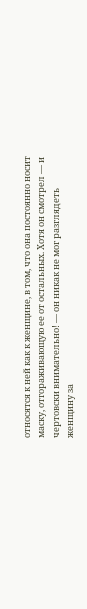относятся к ней как к женщине, в том, что она постоянно носит маску, отгораживающую ее от остальных. Хотя он смотрел — и чертовски внимательно! — он никак не мог разглядеть женщину за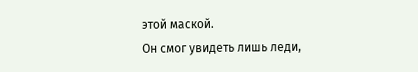этой маской.
Он смог увидеть лишь леди,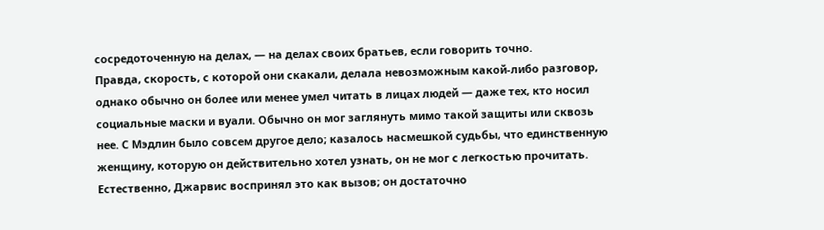сосредоточенную на делах, — на делах своих братьев, если говорить точно.
Правда, скорость, с которой они скакали, делала невозможным какой-либо разговор, однако обычно он более или менее умел читать в лицах людей — даже тех, кто носил социальные маски и вуали. Обычно он мог заглянуть мимо такой защиты или сквозь нее. С Мэдлин было совсем другое дело; казалось насмешкой судьбы, что единственную женщину, которую он действительно хотел узнать, он не мог с легкостью прочитать.
Естественно, Джарвис воспринял это как вызов; он достаточно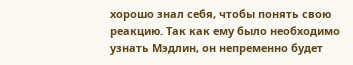хорошо знал себя, чтобы понять свою реакцию. Так как ему было необходимо узнать Мэдлин, он непременно будет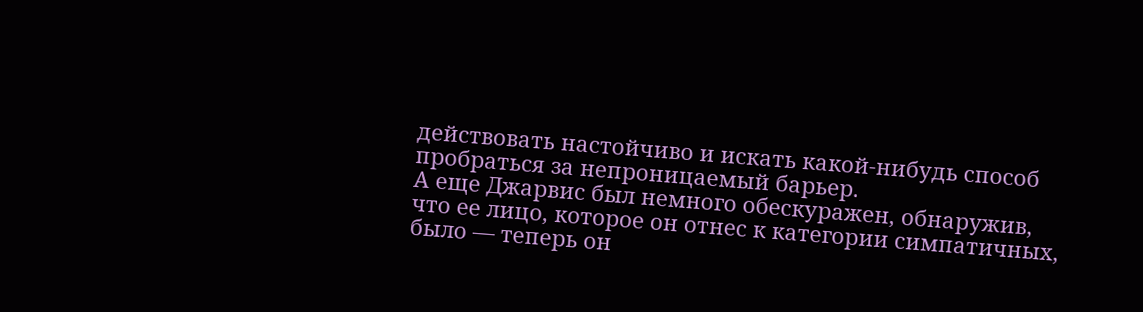действовать настойчиво и искать какой-нибудь способ пробраться за непроницаемый барьер.
А еще Джарвис был немного обескуражен, обнаружив, что ее лицо, которое он отнес к категории симпатичных, было — теперь он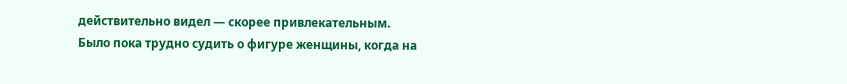действительно видел — скорее привлекательным. Было пока трудно судить о фигуре женщины, когда на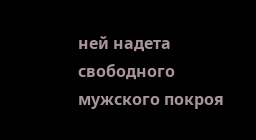ней надета свободного мужского покроя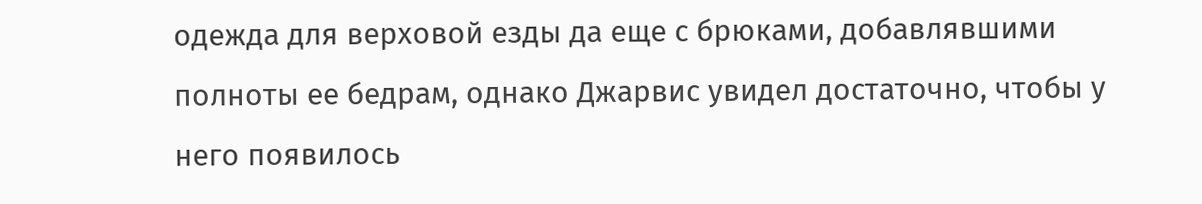одежда для верховой езды да еще с брюками, добавлявшими полноты ее бедрам, однако Джарвис увидел достаточно, чтобы у него появилось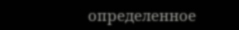определенное